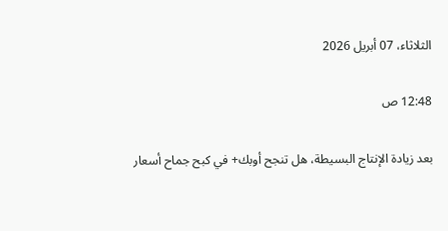الثلاثاء، 07 أبريل 2026

12:48 ص

بعد زيادة الإنتاج البسيطة، هل تنجح أوبك+ في كبح جماح أسعار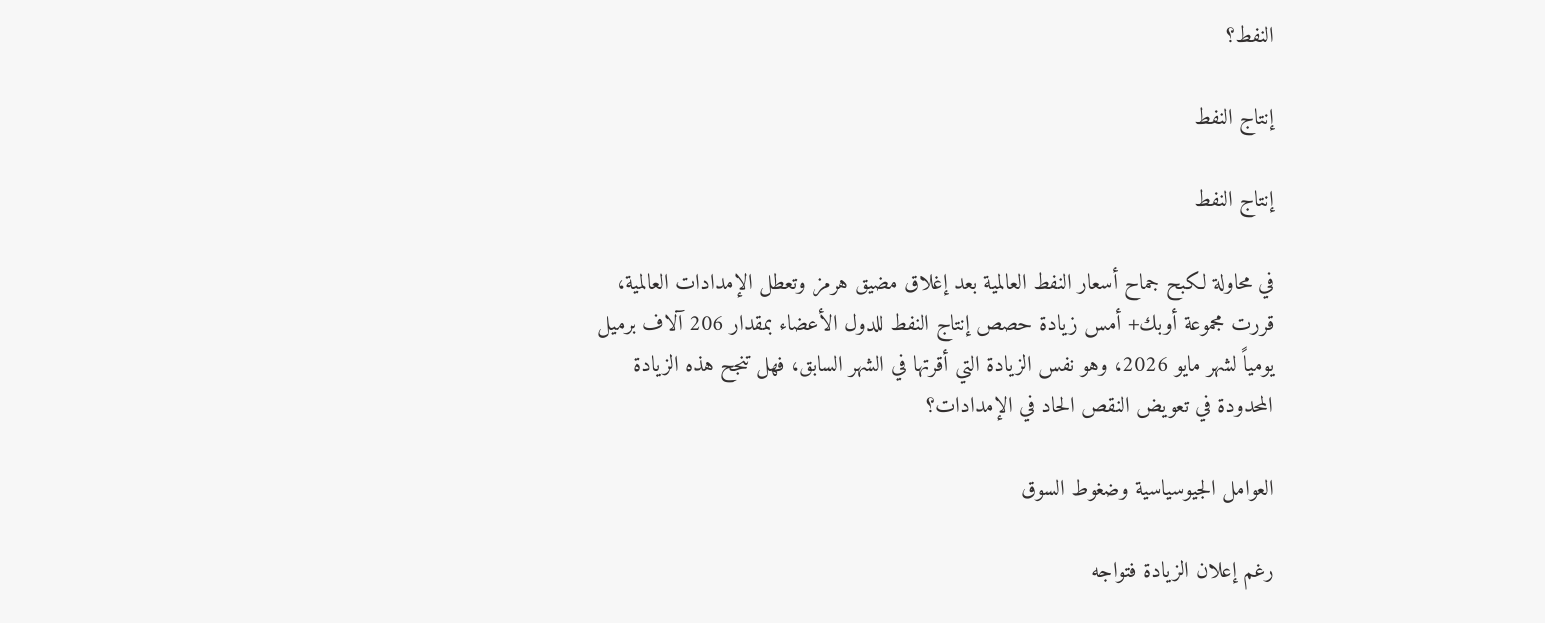النفط؟

إنتاج النفط

إنتاج النفط

في محاولة لكبح جماح أسعار النفط العالمية بعد إغلاق مضيق هرمز وتعطل الإمدادات العالمية، قررت مجموعة أوبك+ أمس زيادة حصص إنتاج النفط للدول الأعضاء بمقدار 206 آلاف برميل يومياً لشهر مايو 2026، وهو نفس الزيادة التي أقرتها في الشهر السابق، فهل تنجح هذه الزيادة المحدودة في تعويض النقص الحاد في الإمدادات؟

العوامل الجيوسياسية وضغوط السوق

رغم إعلان الزيادة فتواجه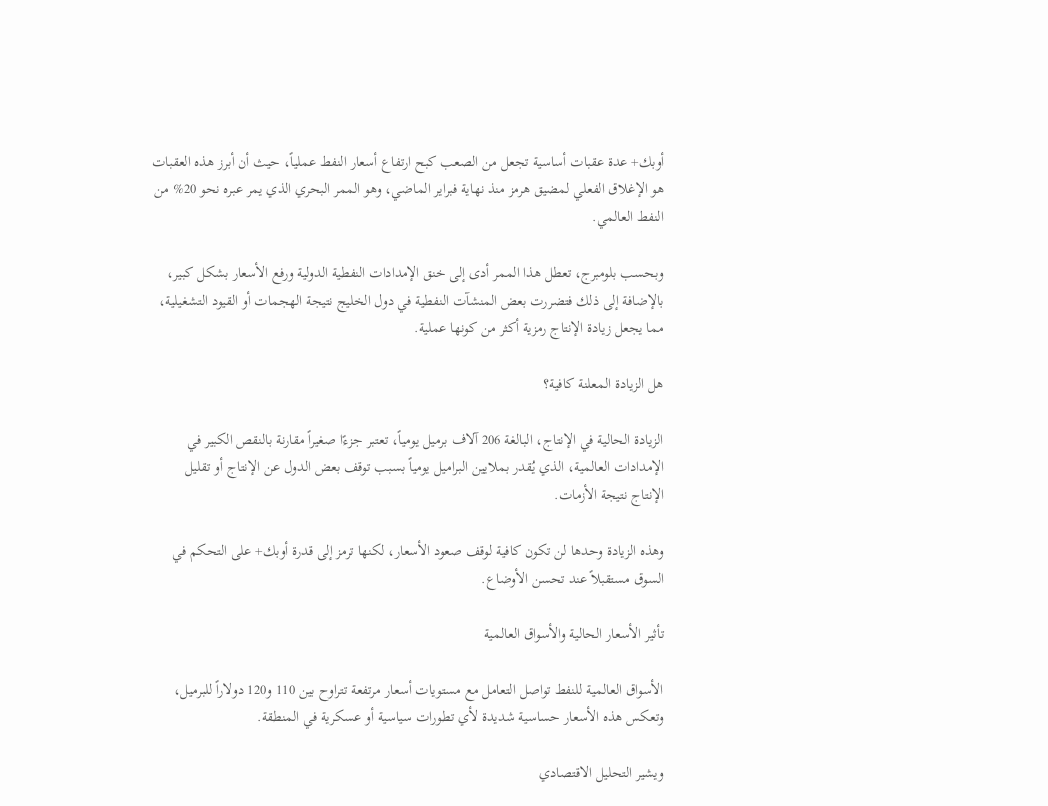أوبك+ عدة عقبات أساسية تجعل من الصعب كبح ارتفاع أسعار النفط عملياً، حيث أن أبرز هذه العقبات هو الإغلاق الفعلي لمضيق هرمز منذ نهاية فبراير الماضي، وهو الممر البحري الذي يمر عبره نحو 20% من النفط العالمي.

وبحسب بلومبرج، تعطل هذا الممر أدى إلى خنق الإمدادات النفطية الدولية ورفع الأسعار بشكل كبير، بالإضافة إلى ذلك فتضررت بعض المنشآت النفطية في دول الخليج نتيجة الهجمات أو القيود التشغيلية، مما يجعل زيادة الإنتاج رمزية أكثر من كونها عملية.

هل الزيادة المعلنة كافية؟

الزيادة الحالية في الإنتاج، البالغة 206 آلاف برميل يومياً، تعتبر جزءًا صغيراً مقارنة بالنقص الكبير في الإمدادات العالمية، الذي يُقدر بملايين البراميل يومياً بسبب توقف بعض الدول عن الإنتاج أو تقليل الإنتاج نتيجة الأزمات.

وهذه الزيادة وحدها لن تكون كافية لوقف صعود الأسعار، لكنها ترمز إلى قدرة أوبك+ على التحكم في السوق مستقبلاً عند تحسن الأوضاع.

تأثير الأسعار الحالية والأسواق العالمية

الأسواق العالمية للنفط تواصل التعامل مع مستويات أسعار مرتفعة تتراوح بين 110 و120 دولاراً للبرميل، وتعكس هذه الأسعار حساسية شديدة لأي تطورات سياسية أو عسكرية في المنطقة.

ويشير التحليل الاقتصادي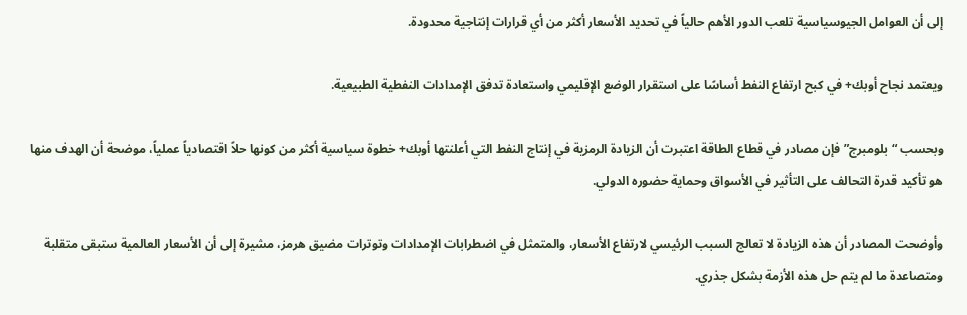إلى أن العوامل الجيوسياسية تلعب الدور الأهم حالياً في تحديد الأسعار أكثر من أي قرارات إنتاجية محدودة.

ويعتمد نجاح أوبك+ في كبح ارتفاع النفط أساسًا على استقرار الوضع الإقليمي واستعادة تدفق الإمدادات النفطية الطبيعية.

وبحسب “بلومبرج” فإن مصادر في قطاع الطاقة اعتبرت أن الزيادة الرمزية في إنتاج النفط التي أعلنتها أوبك+ خطوة سياسية أكثر من كونها حلاً اقتصادياً عملياً، موضحة أن الهدف منها هو تأكيد قدرة التحالف على التأثير في الأسواق وحماية حضوره الدولي.

وأوضحت المصادر أن هذه الزيادة لا تعالج السبب الرئيسي لارتفاع الأسعار، والمتمثل في اضطرابات الإمدادات وتوترات مضيق هرمز، مشيرة إلى أن الأسعار العالمية ستبقى متقلبة ومتصاعدة ما لم يتم حل هذه الأزمة بشكل جذري.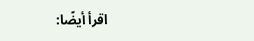اقرأ أيضًا: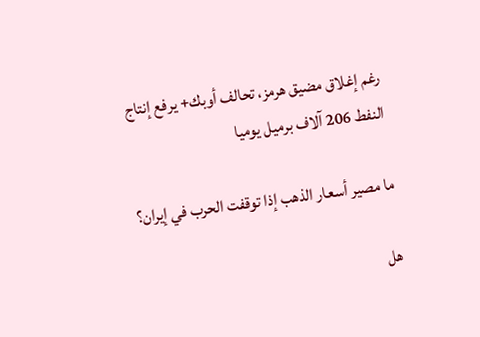رغم إغلاق مضيق هرمز، تحالف أوبك+ يرفع إنتاج النفط 206 آلاف برميل يوميا

ما مصير أسعار الذهب إذا توقفت الحرب في إيران؟

هل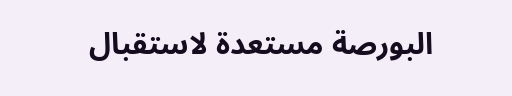البورصة مستعدة لاستقبال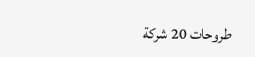طروحات 20 شركة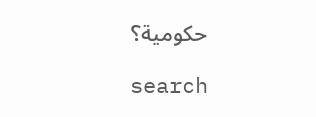حكومية؟

search